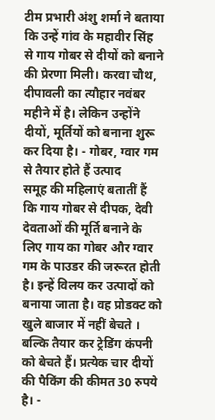टीम प्रभारी अंशु शर्मा ने बताया कि उन्हें गांव के महावीर सिंह से गाय गोबर से दीयों को बनाने की प्रेरणा मिली। करवा चौथ, दीपावली का त्यौहार नवंबर महीने में है। लेकिन उन्होंने दीयों, मूर्तियों को बनाना शुरू कर दिया है। - गोबर, ग्वार गम से तैयार होते हैं उत्पाद
समूह की महिलाएं बतातीं हैं कि गाय गोबर से दीपक, देवी देवताओं की मूर्ति बनाने के लिए गाय का गोबर और ग्वार गम के पाउडर की जरूरत होती है। इन्हें विलय कर उत्पादों को बनाया जाता है। वह प्रोडक्ट को खुले बाजार में नहीं बेचते । बल्कि तैयार कर ट्रेडिंग कंपनी को बेचते हैं। प्रत्येक चार दीयों की पैकिंग की कीमत 30 रुपये है। -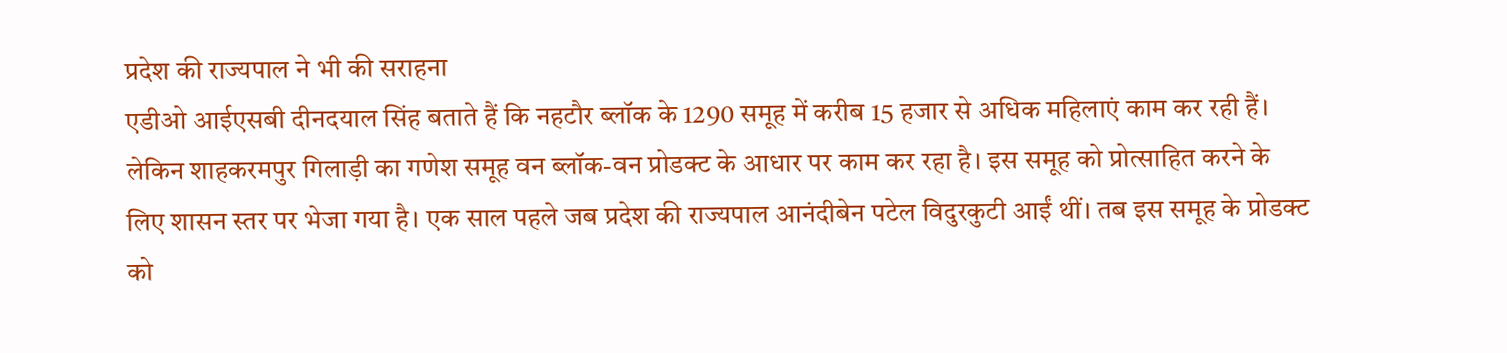प्रदेश की राज्यपाल ने भी की सराहना
एडीओ आईएसबी दीनदयाल सिंह बताते हैं कि नहटौर ब्लॉक के 1290 समूह में करीब 15 हजार से अधिक महिलाएं काम कर रही हैं। लेकिन शाहकरमपुर गिलाड़ी का गणेश समूह वन ब्लॉक-वन प्रोडक्ट के आधार पर काम कर रहा है। इस समूह को प्रोत्साहित करने के लिए शासन स्तर पर भेजा गया है। एक साल पहले जब प्रदेश की राज्यपाल आनंदीबेन पटेल विदुरकुटी आईं थीं। तब इस समूह के प्रोडक्ट को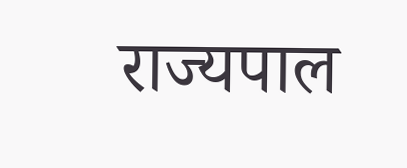राज्यपाल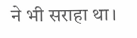ने भी सराहा था।